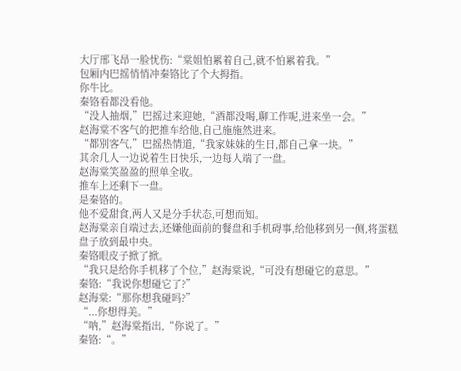大厅邢飞昂一脸忧伤:“棠姐怕累着自己,就不怕累着我。”
包厢内巴摇悄悄冲秦铬比了个大拇指。
你牛比。
秦铬看都没看他。
“没人抽烟,”巴摇过来迎她,“酒都没喝,聊工作呢,进来坐一会。”
赵海棠不客气的把推车给他,自己施施然进来。
“都别客气,”巴摇热情道,“我家妹妹的生日,都自己拿一块。”
其余几人一边说着生日快乐,一边每人端了一盘。
赵海棠笑盈盈的照单全收。
推车上还剩下一盘。
是秦铬的。
他不爱甜食,两人又是分手状态,可想而知。
赵海棠亲自端过去,还嫌他面前的餐盘和手机碍事,给他移到另一侧,将蛋糕盘子放到最中央。
秦铬眼皮子掀了掀。
“我只是给你手机移了个位,”赵海棠说,“可没有想碰它的意思。”
秦铬:“我说你想碰它了?”
赵海棠:“那你想我碰吗?”
“...你想得美。”
“呐,”赵海棠指出,“你说了。”
秦铬:“。”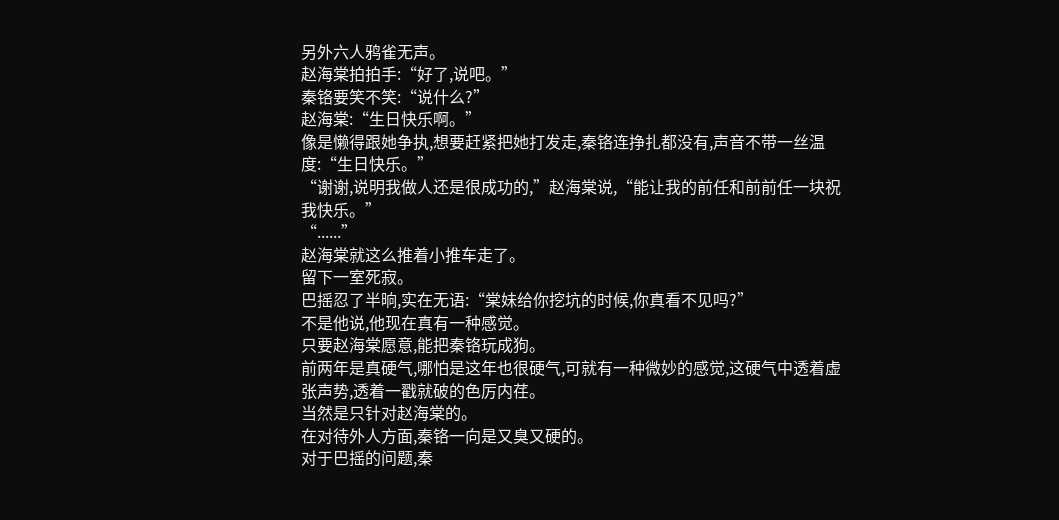另外六人鸦雀无声。
赵海棠拍拍手:“好了,说吧。”
秦铬要笑不笑:“说什么?”
赵海棠:“生日快乐啊。”
像是懒得跟她争执,想要赶紧把她打发走,秦铬连挣扎都没有,声音不带一丝温度:“生日快乐。”
“谢谢,说明我做人还是很成功的,”赵海棠说,“能让我的前任和前前任一块祝我快乐。”
“......”
赵海棠就这么推着小推车走了。
留下一室死寂。
巴摇忍了半晌,实在无语:“棠妹给你挖坑的时候,你真看不见吗?”
不是他说,他现在真有一种感觉。
只要赵海棠愿意,能把秦铬玩成狗。
前两年是真硬气,哪怕是这年也很硬气,可就有一种微妙的感觉,这硬气中透着虚张声势,透着一戳就破的色厉内荏。
当然是只针对赵海棠的。
在对待外人方面,秦铬一向是又臭又硬的。
对于巴摇的问题,秦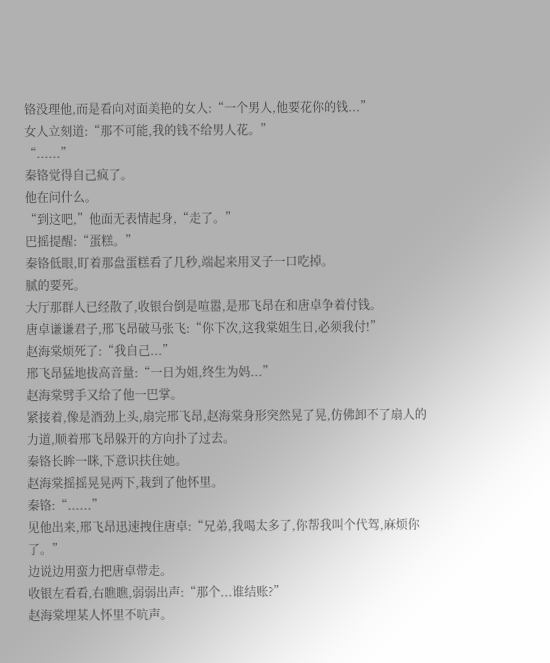铬没理他,而是看向对面美艳的女人:“一个男人,他要花你的钱...”
女人立刻道:“那不可能,我的钱不给男人花。”
“......”
秦铬觉得自己疯了。
他在问什么。
“到这吧,”他面无表情起身,“走了。”
巴摇提醒:“蛋糕。”
秦铬低眼,盯着那盘蛋糕看了几秒,端起来用叉子一口吃掉。
腻的要死。
大厅那群人已经散了,收银台倒是喧嚣,是邢飞昂在和唐卓争着付钱。
唐卓谦谦君子,邢飞昂破马张飞:“你下次,这我棠姐生日,必须我付!”
赵海棠烦死了:“我自己...”
邢飞昂猛地拔高音量:“一日为姐,终生为妈...”
赵海棠劈手又给了他一巴掌。
紧接着,像是酒劲上头,扇完邢飞昂,赵海棠身形突然晃了晃,仿佛卸不了扇人的力道,顺着邢飞昂躲开的方向扑了过去。
秦铬长眸一眯,下意识扶住她。
赵海棠摇摇晃晃两下,栽到了他怀里。
秦铬:“......”
见他出来,邢飞昂迅速拽住唐卓:“兄弟,我喝太多了,你帮我叫个代驾,麻烦你了。”
边说边用蛮力把唐卓带走。
收银左看看,右瞧瞧,弱弱出声:“那个...谁结账?”
赵海棠埋某人怀里不吭声。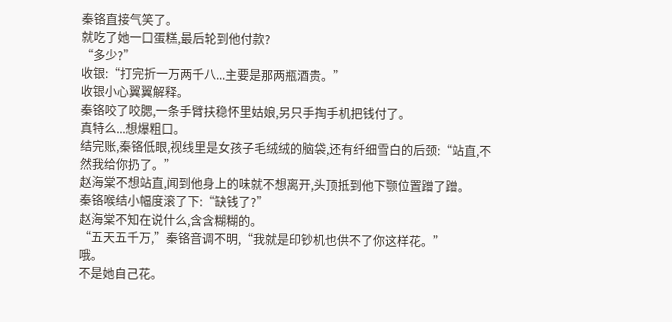秦铬直接气笑了。
就吃了她一口蛋糕,最后轮到他付款?
“多少?”
收银:“打完折一万两千八...主要是那两瓶酒贵。”
收银小心翼翼解释。
秦铬咬了咬腮,一条手臂扶稳怀里姑娘,另只手掏手机把钱付了。
真特么...想爆粗口。
结完账,秦铬低眼,视线里是女孩子毛绒绒的脑袋,还有纤细雪白的后颈:“站直,不然我给你扔了。”
赵海棠不想站直,闻到他身上的味就不想离开,头顶抵到他下颚位置蹭了蹭。
秦铬喉结小幅度滚了下:“缺钱了?”
赵海棠不知在说什么,含含糊糊的。
“五天五千万,”秦铬音调不明,“我就是印钞机也供不了你这样花。”
哦。
不是她自己花。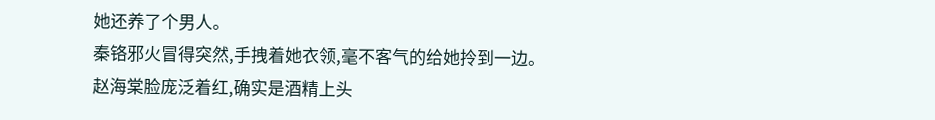她还养了个男人。
秦铬邪火冒得突然,手拽着她衣领,毫不客气的给她拎到一边。
赵海棠脸庞泛着红,确实是酒精上头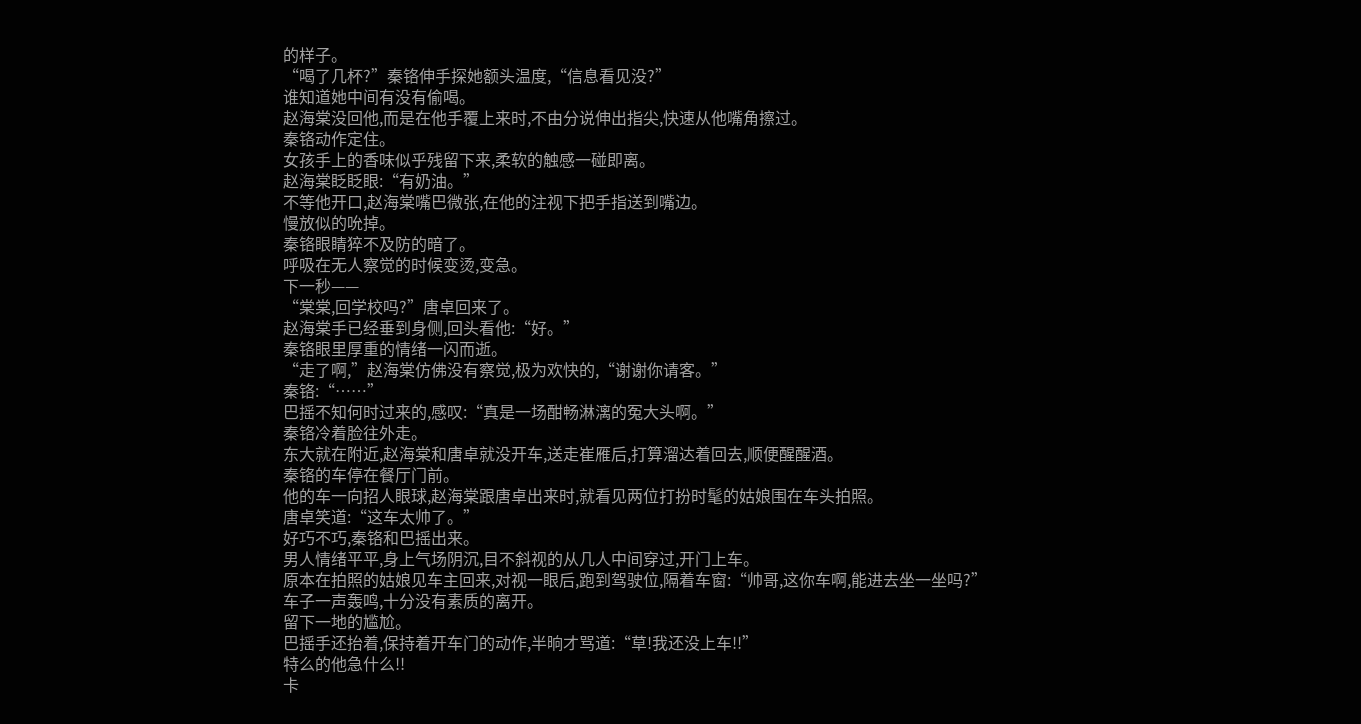的样子。
“喝了几杯?”秦铬伸手探她额头温度,“信息看见没?”
谁知道她中间有没有偷喝。
赵海棠没回他,而是在他手覆上来时,不由分说伸出指尖,快速从他嘴角擦过。
秦铬动作定住。
女孩手上的香味似乎残留下来,柔软的触感一碰即离。
赵海棠眨眨眼:“有奶油。”
不等他开口,赵海棠嘴巴微张,在他的注视下把手指送到嘴边。
慢放似的吮掉。
秦铬眼睛猝不及防的暗了。
呼吸在无人察觉的时候变烫,变急。
下一秒——
“棠棠,回学校吗?”唐卓回来了。
赵海棠手已经垂到身侧,回头看他:“好。”
秦铬眼里厚重的情绪一闪而逝。
“走了啊,”赵海棠仿佛没有察觉,极为欢快的,“谢谢你请客。”
秦铬:“……”
巴摇不知何时过来的,感叹:“真是一场酣畅淋漓的冤大头啊。”
秦铬冷着脸往外走。
东大就在附近,赵海棠和唐卓就没开车,送走崔雁后,打算溜达着回去,顺便醒醒酒。
秦铬的车停在餐厅门前。
他的车一向招人眼球,赵海棠跟唐卓出来时,就看见两位打扮时髦的姑娘围在车头拍照。
唐卓笑道:“这车太帅了。”
好巧不巧,秦铬和巴摇出来。
男人情绪平平,身上气场阴沉,目不斜视的从几人中间穿过,开门上车。
原本在拍照的姑娘见车主回来,对视一眼后,跑到驾驶位,隔着车窗:“帅哥,这你车啊,能进去坐一坐吗?”
车子一声轰鸣,十分没有素质的离开。
留下一地的尴尬。
巴摇手还抬着,保持着开车门的动作,半晌才骂道:“草!我还没上车!!”
特么的他急什么!!
卡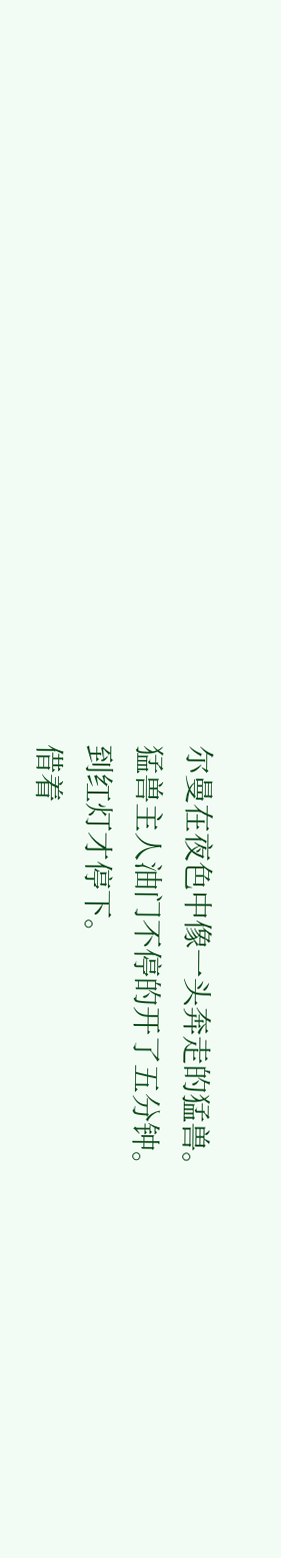尔曼在夜色中像一头奔走的猛兽。
猛兽主人油门不停的开了五分钟。
到红灯才停下。
借着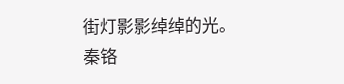街灯影影绰绰的光。
秦铬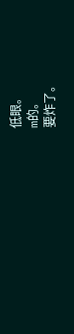低眼。
m的。
要炸了。